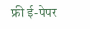फ्री ई-पेपर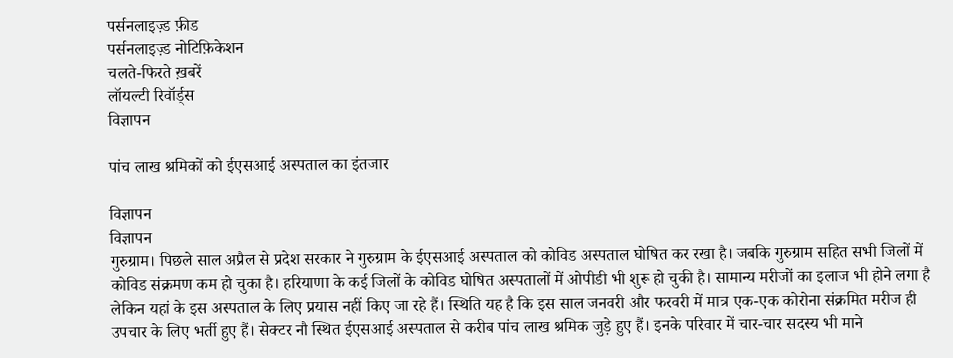पर्सनलाइज़्ड फ़ीड
पर्सनलाइज़्ड नोटिफ़िकेशन
चलते-फिरते ख़बरें
लॉयल्टी रिवॉर्ड्स
विज्ञापन

पांच लाख श्रमिकों को ईएसआई अस्पताल का इंतजार

विज्ञापन
विज्ञापन
गुरुग्राम। पिछले साल अप्रैल से प्रदेश सरकार ने गुरुग्राम के ईएसआई अस्पताल को कोविड अस्पताल घोषित कर रखा है। जबकि गुरुग्राम सहित सभी जिलों में कोविड संक्रमण कम हो चुका है। हरियाणा के कई जिलों के कोविड घोषित अस्पतालों में ओपीडी भी शुरू हो चुकी है। सामान्य मरीजों का इलाज भी होने लगा है लेकिन यहां के इस अस्पताल के लिए प्रयास नहीं किए जा रहे हैं। स्थिति यह है कि इस साल जनवरी और फरवरी में मात्र एक-एक कोरोना संक्रमित मरीज ही उपचार के लिए भर्ती हुए हैं। सेक्टर नौ स्थित ईएसआई अस्पताल से करीब पांच लाख श्रमिक जुड़े हुए हैं। इनके परिवार में चार-चार सदस्य भी माने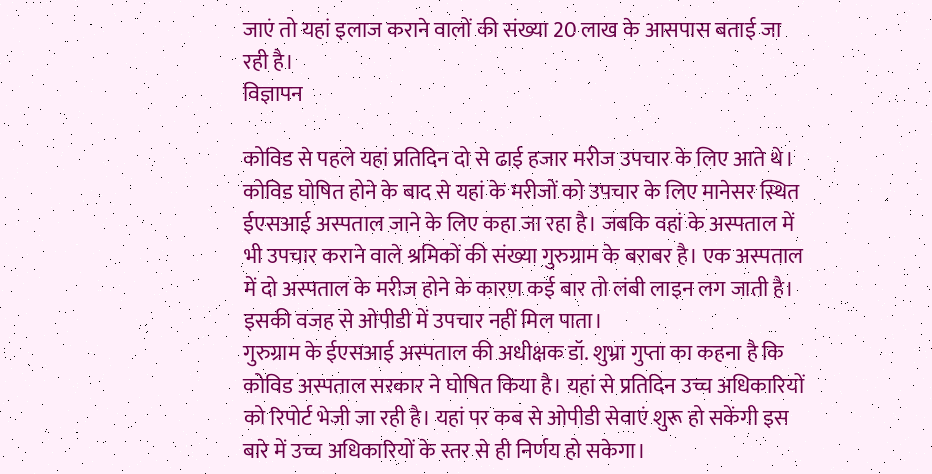जाएं तो यहां इलाज कराने वालों की संख्या 20 लाख के आसपास बताई जा रही है।
विज्ञापन

कोविड से पहले यहां प्रतिदिन दो से ढाई हजार मरीज उपचार के लिए आते थे। कोविड घोषित होने के बाद से यहां के मरीजों को उपचार के लिए मानेसर स्थित ईएसआई अस्पताल जाने के लिए कहा जा रहा है। जबकि वहां के अस्पताल में भी उपचार कराने वाले श्रमिकों की संख्या गुरुग्राम के बराबर है। एक अस्पताल में दो अस्पताल के मरीज होने के कारण कई बार तो लंबी लाइन लग जाती है। इसकी वजह से ओपीडी में उपचार नहीं मिल पाता।
गुरुग्राम के ईएसआई अस्पताल की अधीक्षक डॉ. शुभ्रा गुप्ता का कहना है कि कोविड अस्पताल सरकार ने घोषित किया है। यहां से प्रतिदिन उच्च अधिकारियों को रिपोर्ट भेजी जा रही है। यहां पर कब से ओपीडी सेवाएं शुरू हो सकेंगी इस बारे में उच्च अधिकारियों के स्तर से ही निर्णय हो सकेगा।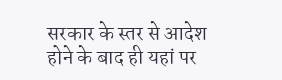सरकार के स्तर से आदेश होने के बाद ही यहां पर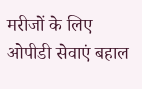मरीजों के लिए ओपीडी सेवाएं बहाल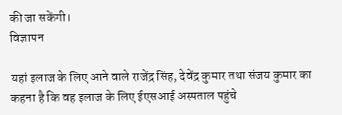की जा सकेंगी।
विज्ञापन

यहां इलाज के लिए आने वाले राजेंद्र सिंह, देवेंद्र कुमार तथा संजय कुमार का कहना है कि वह इलाज के लिए ईएसआई अस्पताल पहुंचे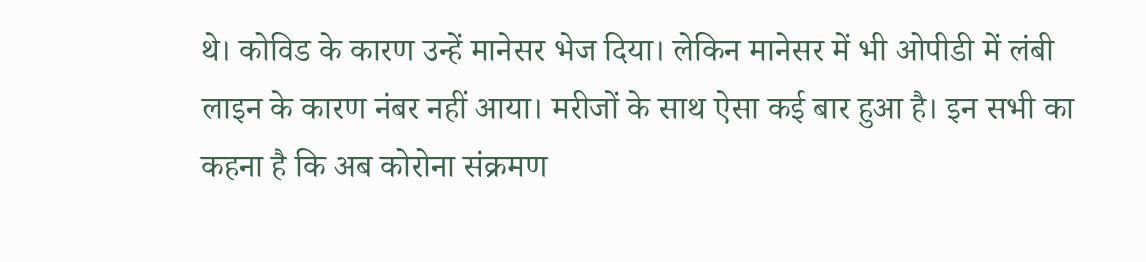थे। कोविड के कारण उन्हें मानेसर भेज दिया। लेकिन मानेसर में भी ओपीडी में लंबी लाइन के कारण नंबर नहीं आया। मरीजों के साथ ऐसा कई बार हुआ है। इन सभी का कहना है कि अब कोरोना संक्रमण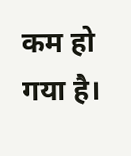कम हो गया है।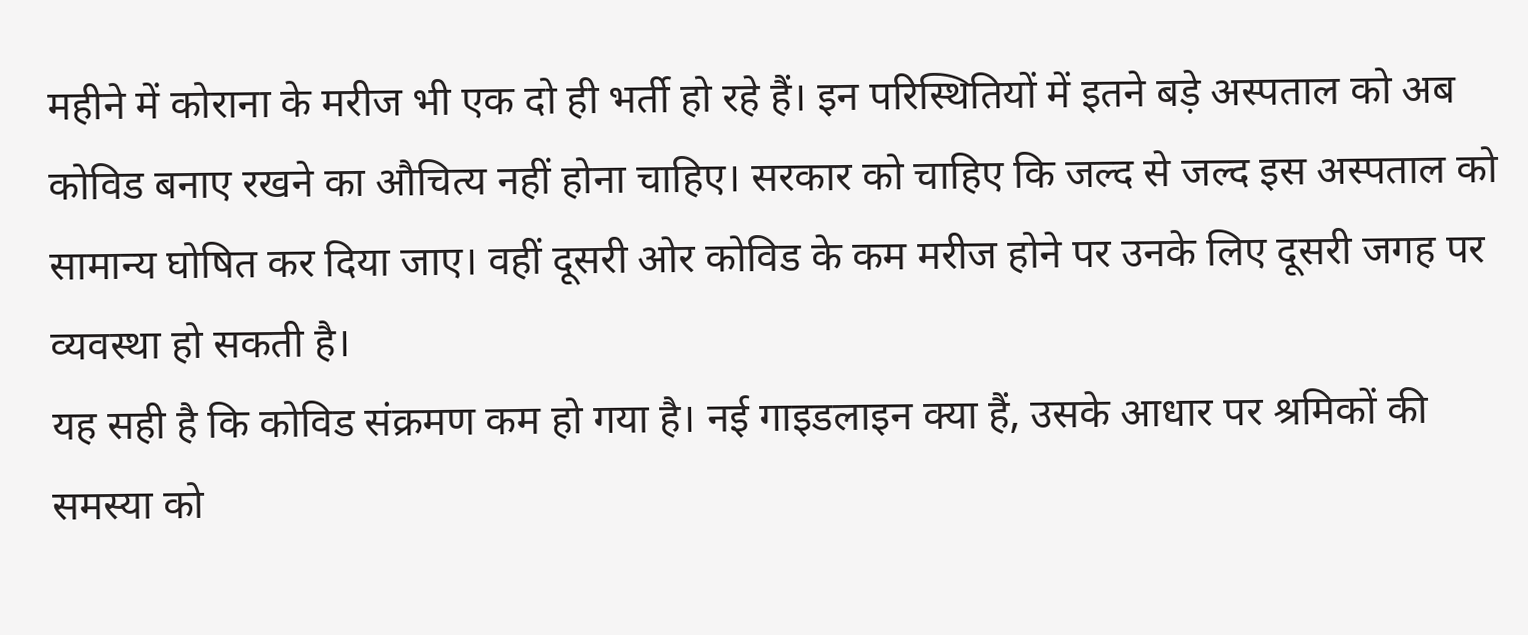महीने में कोराना के मरीज भी एक दो ही भर्ती हो रहे हैं। इन परिस्थितियों में इतने बड़े अस्पताल को अब कोविड बनाए रखने का औचित्य नहीं होना चाहिए। सरकार को चाहिए कि जल्द से जल्द इस अस्पताल को सामान्य घोषित कर दिया जाए। वहीं दूसरी ओर कोविड के कम मरीज होने पर उनके लिए दूसरी जगह पर व्यवस्था हो सकती है।
यह सही है कि कोविड संक्रमण कम हो गया है। नई गाइडलाइन क्या हैं, उसके आधार पर श्रमिकों की समस्या को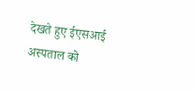देखते हुए ईएसआई अस्पताल को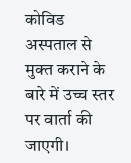कोविड अस्पताल से मुक्त कराने के बारे में उच्च स्तर पर वार्ता की जाएगी।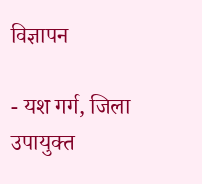विज्ञापन

- यश गर्ग, जिला उपायुक्त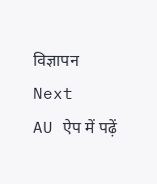विज्ञापन
Next
AU ऐप में पढ़ें